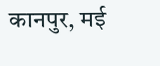कानपुर, मई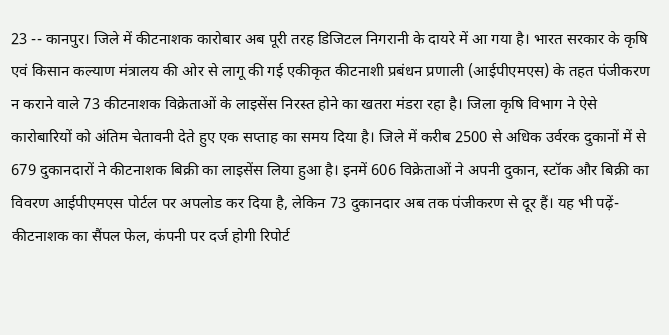23 -- कानपुर। जिले में कीटनाशक कारोबार अब पूरी तरह डिजिटल निगरानी के दायरे में आ गया है। भारत सरकार के कृषि एवं किसान कल्याण मंत्रालय की ओर से लागू की गई एकीकृत कीटनाशी प्रबंधन प्रणाली (आईपीएमएस) के तहत पंजीकरण न कराने वाले 73 कीटनाशक विक्रेताओं के लाइसेंस निरस्त होने का खतरा मंडरा रहा है। जिला कृषि विभाग ने ऐसे कारोबारियों को अंतिम चेतावनी देते हुए एक सप्ताह का समय दिया है। जिले में करीब 2500 से अधिक उर्वरक दुकानों में से 679 दुकानदारों ने कीटनाशक बिक्री का लाइसेंस लिया हुआ है। इनमें 606 विक्रेताओं ने अपनी दुकान, स्टॉक और बिक्री का विवरण आईपीएमएस पोर्टल पर अपलोड कर दिया है, लेकिन 73 दुकानदार अब तक पंजीकरण से दूर हैं। यह भी पढ़ें- कीटनाशक का सैंपल फेल, कंपनी पर दर्ज होगी रिपोर्ट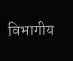विभागीय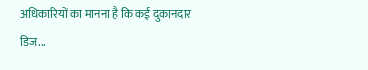अधिकारियों का मानना है कि कई दुकानदार डिज...